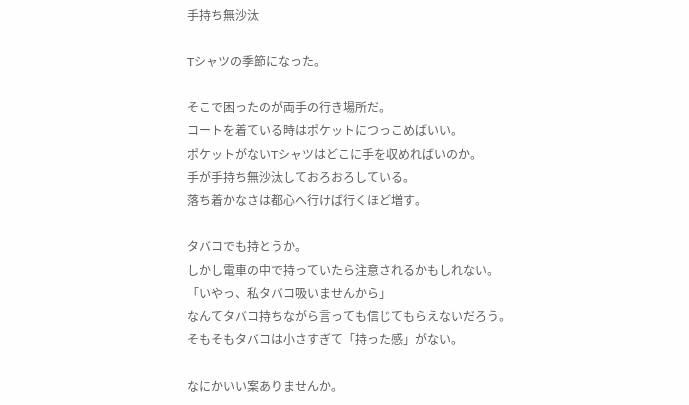手持ち無沙汰

Tシャツの季節になった。

そこで困ったのが両手の行き場所だ。
コートを着ている時はポケットにつっこめばいい。
ポケットがないTシャツはどこに手を収めればいのか。
手が手持ち無沙汰しておろおろしている。
落ち着かなさは都心へ行けば行くほど増す。

タバコでも持とうか。
しかし電車の中で持っていたら注意されるかもしれない。
「いやっ、私タバコ吸いませんから」
なんてタバコ持ちながら言っても信じてもらえないだろう。
そもそもタバコは小さすぎて「持った感」がない。

なにかいい案ありませんか。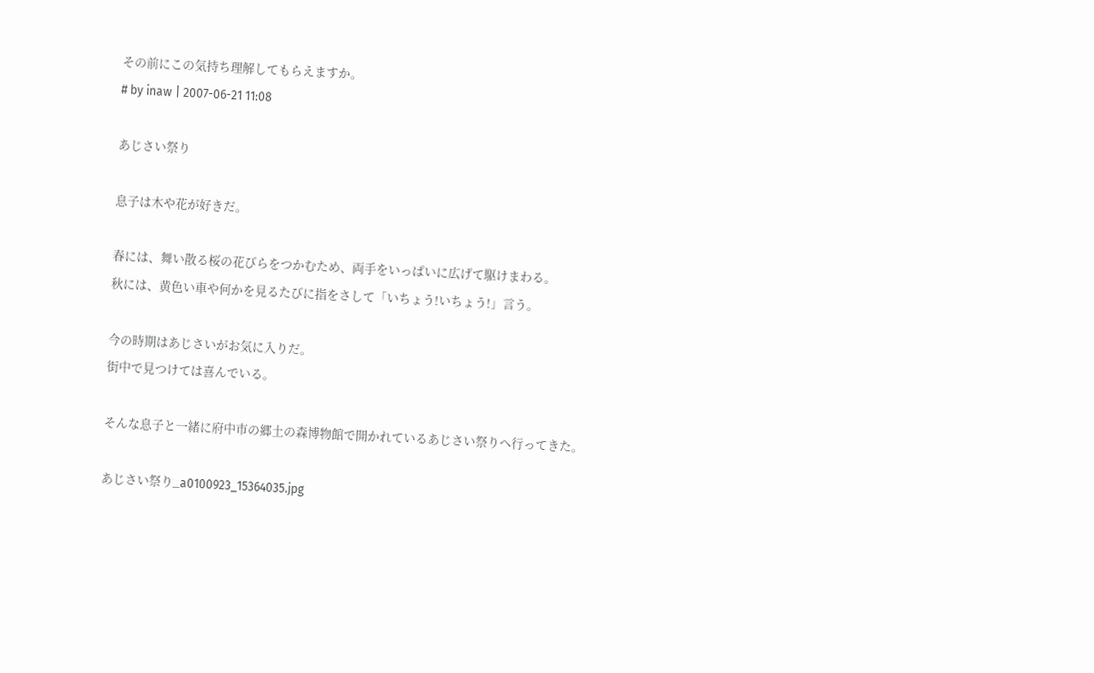その前にこの気持ち理解してもらえますか。
# by inaw | 2007-06-21 11:08

あじさい祭り

息子は木や花が好きだ。

春には、舞い散る桜の花びらをつかむため、両手をいっぱいに広げて駆けまわる。
秋には、黄色い車や何かを見るたびに指をさして「いちょう!いちょう!」言う。

今の時期はあじさいがお気に入りだ。
街中で見つけては喜んでいる。

そんな息子と一緒に府中市の郷土の森博物館で開かれているあじさい祭りへ行ってきた。

あじさい祭り_a0100923_15364035.jpg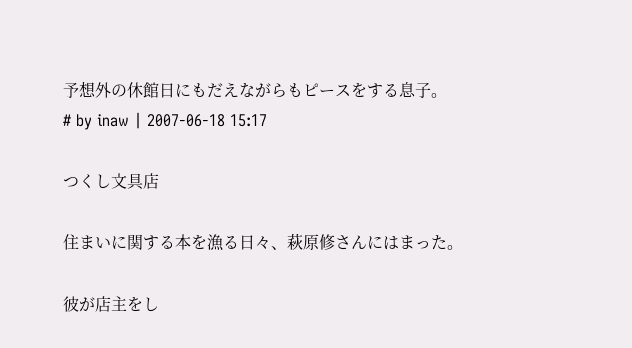予想外の休館日にもだえながらもピースをする息子。
# by inaw | 2007-06-18 15:17

つくし文具店

住まいに関する本を漁る日々、萩原修さんにはまった。

彼が店主をし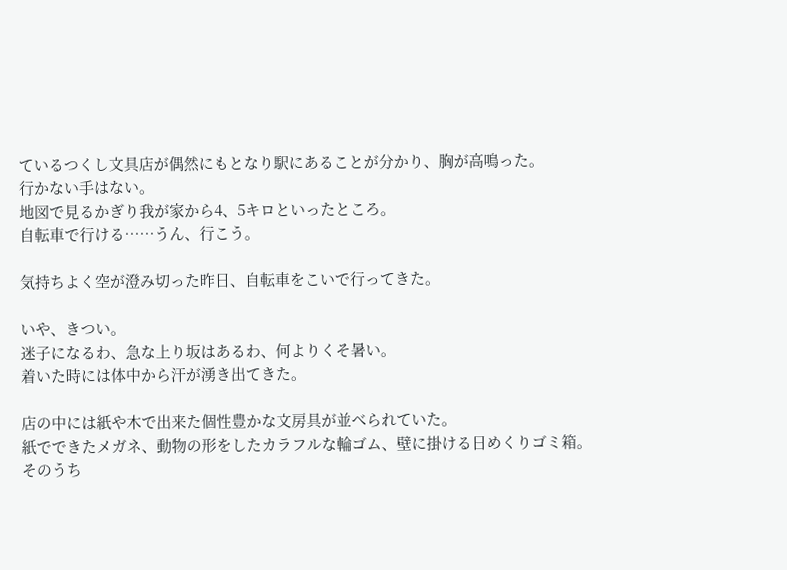ているつくし文具店が偶然にもとなり駅にあることが分かり、胸が高鳴った。
行かない手はない。
地図で見るかぎり我が家から4、5キロといったところ。
自転車で行ける……うん、行こう。

気持ちよく空が澄み切った昨日、自転車をこいで行ってきた。

いや、きつい。
迷子になるわ、急な上り坂はあるわ、何よりくそ暑い。
着いた時には体中から汗が湧き出てきた。

店の中には紙や木で出来た個性豊かな文房具が並べられていた。
紙でできたメガネ、動物の形をしたカラフルな輪ゴム、壁に掛ける日めくりゴミ箱。
そのうち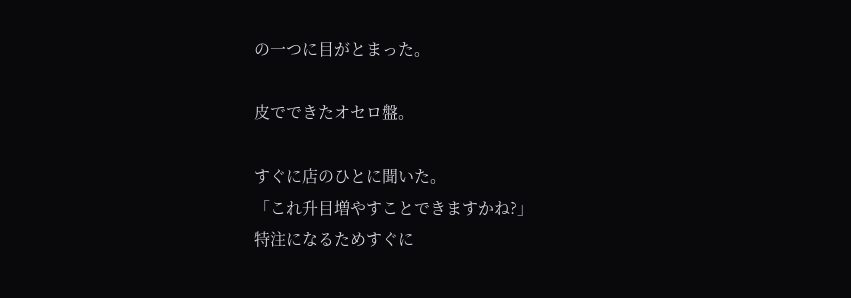の一つに目がとまった。

皮でできたオセロ盤。

すぐに店のひとに聞いた。
「これ升目増やすことできますかね?」
特注になるためすぐに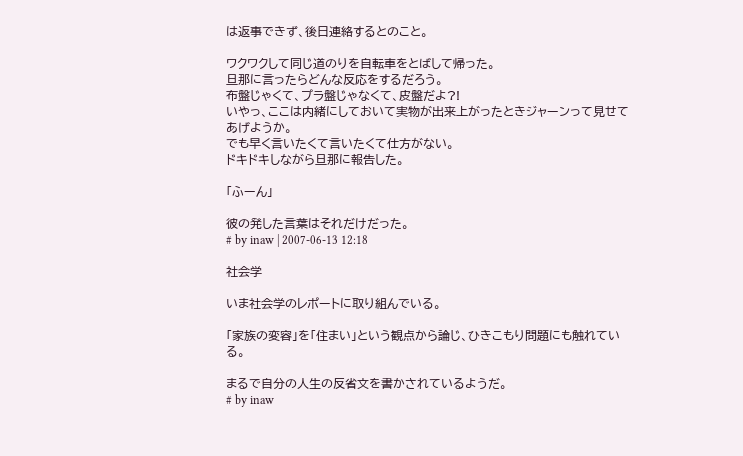は返事できず、後日連絡するとのこと。

ワクワクして同じ道のりを自転車をとばして帰った。
旦那に言ったらどんな反応をするだろう。
布盤じゃくて、プラ盤じゃなくて、皮盤だよ?!
いやっ、ここは内緒にしておいて実物が出来上がったときジャーンって見せてあげようか。
でも早く言いたくて言いたくて仕方がない。
ドキドキしながら旦那に報告した。

「ふーん」

彼の発した言葉はそれだけだった。
# by inaw | 2007-06-13 12:18

社会学

いま社会学のレポートに取り組んでいる。

「家族の変容」を「住まい」という観点から論じ、ひきこもり問題にも触れている。

まるで自分の人生の反省文を書かされているようだ。
# by inaw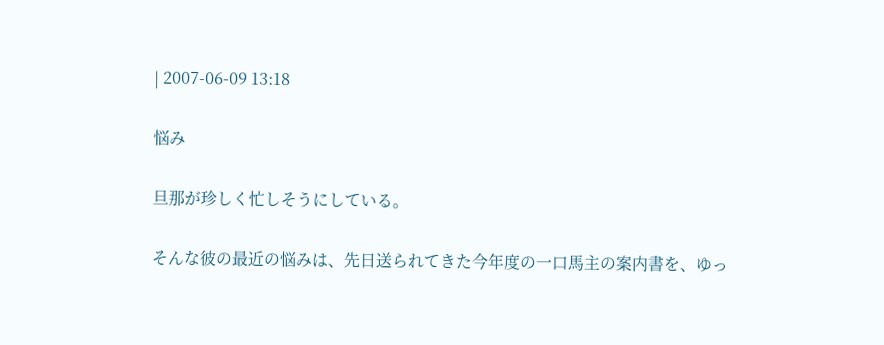| 2007-06-09 13:18

悩み

旦那が珍しく忙しそうにしている。

そんな彼の最近の悩みは、先日送られてきた今年度の一口馬主の案内書を、ゆっ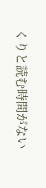くりと読む時間がない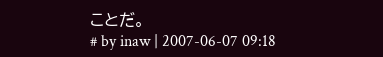ことだ。
# by inaw | 2007-06-07 09:18